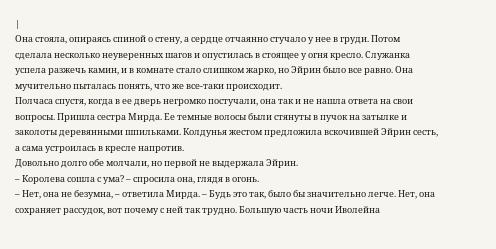|
Она стояла, опираясь спиной о стену, а сердце отчаянно стучало у нее в груди. Потом сделала несколько неуверенных шагов и опустилась в стоящее у огня кресло. Служанка успела разжечь камин, и в комнате стало слишком жарко, но Эйрин было все равно. Она мучительно пыталась понять, что же все-таки происходит.
Полчаса спустя, когда в ее дверь негромко постучали, она так и не нашла ответа на свои вопросы. Пришла сестра Мирда. Ее темные волосы были стянуты в пучок на затылке и заколоты деревянными шпильками. Колдунья жестом предложила вскочившей Эйрин сесть, а сама устроилась в кресле напротив.
Довольно долго обе молчали, но первой не выдержала Эйрин.
– Королева сошла с ума? – спросила она, глядя в огонь.
– Нет, она не безумна, – ответила Мирда. – Будь это так, было бы значительно легче. Нет, она сохраняет рассудок, вот почему с ней так трудно. Большую часть ночи Иволейна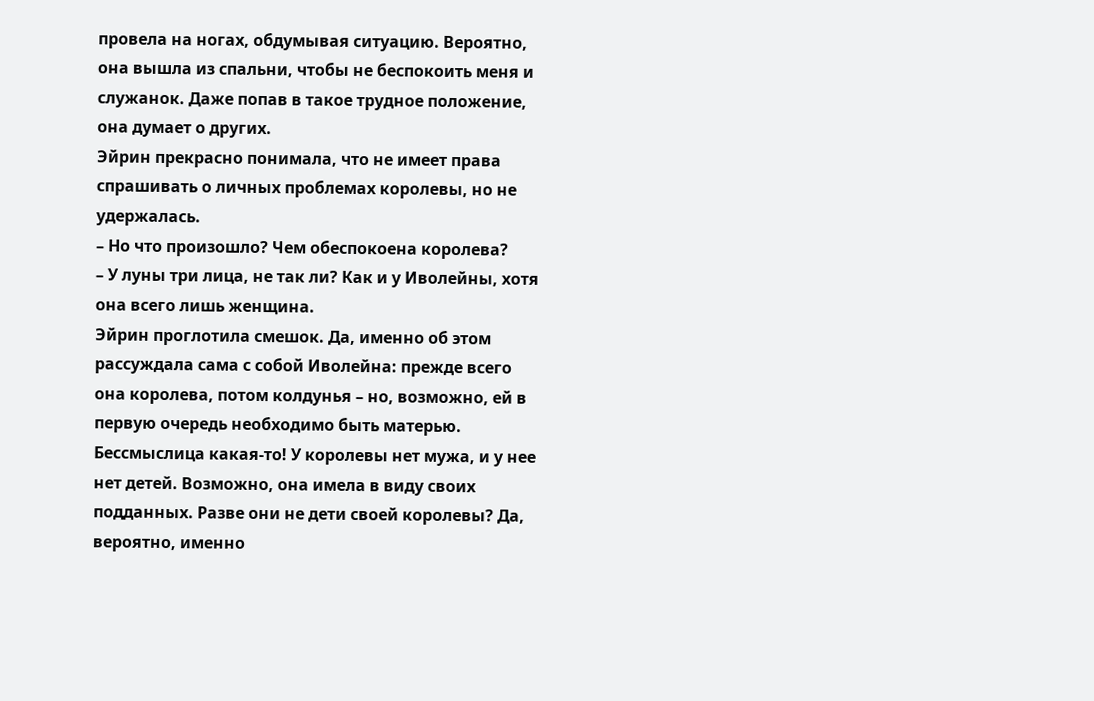провела на ногах, обдумывая ситуацию. Вероятно, она вышла из спальни, чтобы не беспокоить меня и служанок. Даже попав в такое трудное положение, она думает о других.
Эйрин прекрасно понимала, что не имеет права спрашивать о личных проблемах королевы, но не удержалась.
– Но что произошло? Чем обеспокоена королева?
– У луны три лица, не так ли? Как и у Иволейны, хотя она всего лишь женщина.
Эйрин проглотила смешок. Да, именно об этом рассуждала сама с собой Иволейна: прежде всего она королева, потом колдунья – но, возможно, ей в первую очередь необходимо быть матерью. Бессмыслица какая-то! У королевы нет мужа, и у нее нет детей. Возможно, она имела в виду своих подданных. Разве они не дети своей королевы? Да, вероятно, именно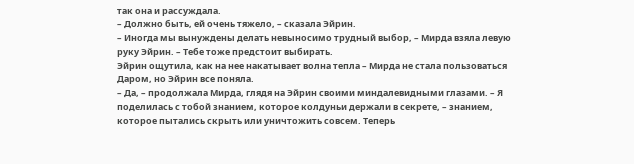так она и рассуждала.
– Должно быть, ей очень тяжело, – сказала Эйрин.
– Иногда мы вынуждены делать невыносимо трудный выбор, – Мирда взяла левую руку Эйрин. – Тебе тоже предстоит выбирать.
Эйрин ощутила, как на нее накатывает волна тепла – Мирда не стала пользоваться Даром, но Эйрин все поняла.
– Да, – продолжала Мирда, глядя на Эйрин своими миндалевидными глазами. – Я поделилась с тобой знанием, которое колдуньи держали в секрете, – знанием, которое пытались скрыть или уничтожить совсем. Теперь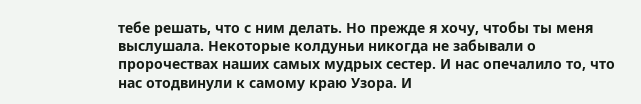тебе решать, что с ним делать. Но прежде я хочу, чтобы ты меня выслушала. Некоторые колдуньи никогда не забывали о пророчествах наших самых мудрых сестер. И нас опечалило то, что нас отодвинули к самому краю Узора. И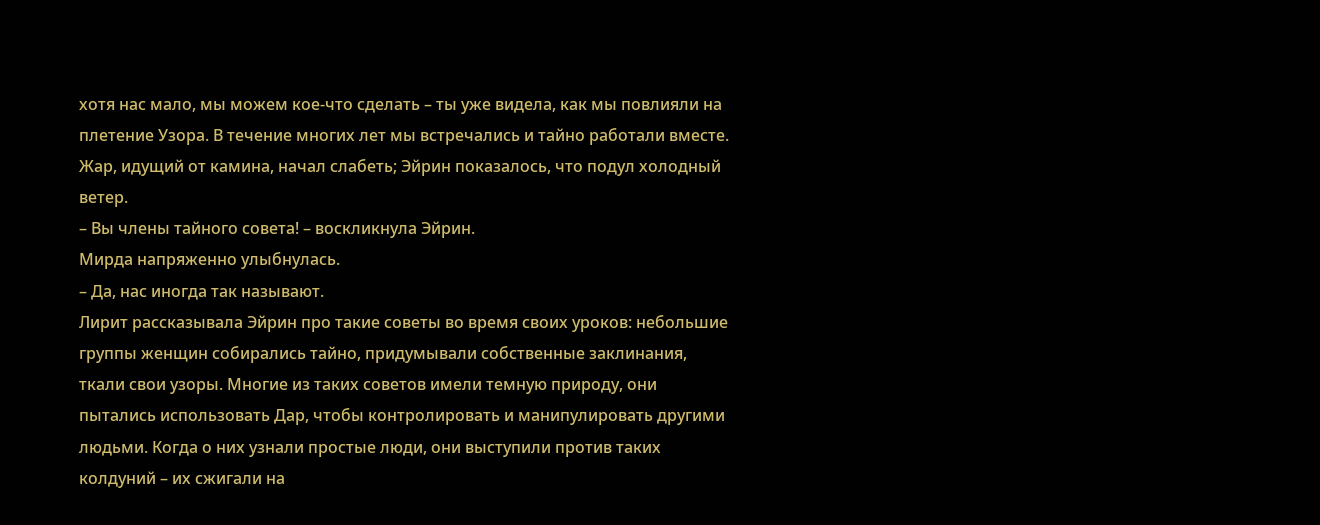хотя нас мало, мы можем кое-что сделать – ты уже видела, как мы повлияли на плетение Узора. В течение многих лет мы встречались и тайно работали вместе.
Жар, идущий от камина, начал слабеть; Эйрин показалось, что подул холодный ветер.
– Вы члены тайного совета! – воскликнула Эйрин.
Мирда напряженно улыбнулась.
– Да, нас иногда так называют.
Лирит рассказывала Эйрин про такие советы во время своих уроков: небольшие группы женщин собирались тайно, придумывали собственные заклинания, ткали свои узоры. Многие из таких советов имели темную природу, они пытались использовать Дар, чтобы контролировать и манипулировать другими людьми. Когда о них узнали простые люди, они выступили против таких колдуний – их сжигали на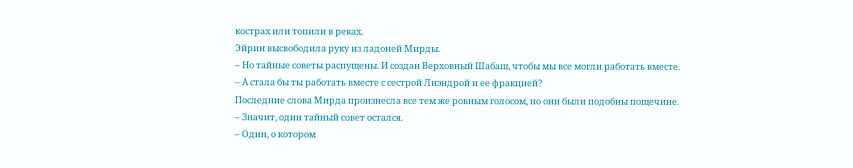кострах или топили в реках.
Эйрин высвободила руку из ладоней Мирды.
– Но тайные советы распущены. И создан Верховный Шабаш, чтобы мы все могли работать вместе.
– А стала бы ты работать вместе с сестрой Лиэндрой и ее фракцией?
Последние слова Мирда произнесла все тем же ровным голосом, но они были подобны пощечине.
– Значит, один тайный совет остался.
– Один, о котором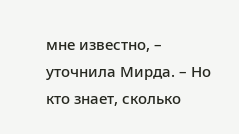мне известно, – уточнила Мирда. – Но кто знает, сколько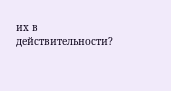их в действительности?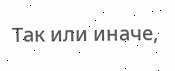Так или иначе,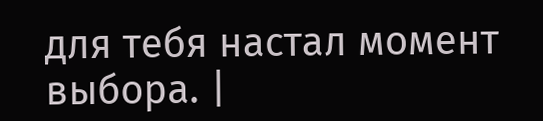для тебя настал момент выбора. |